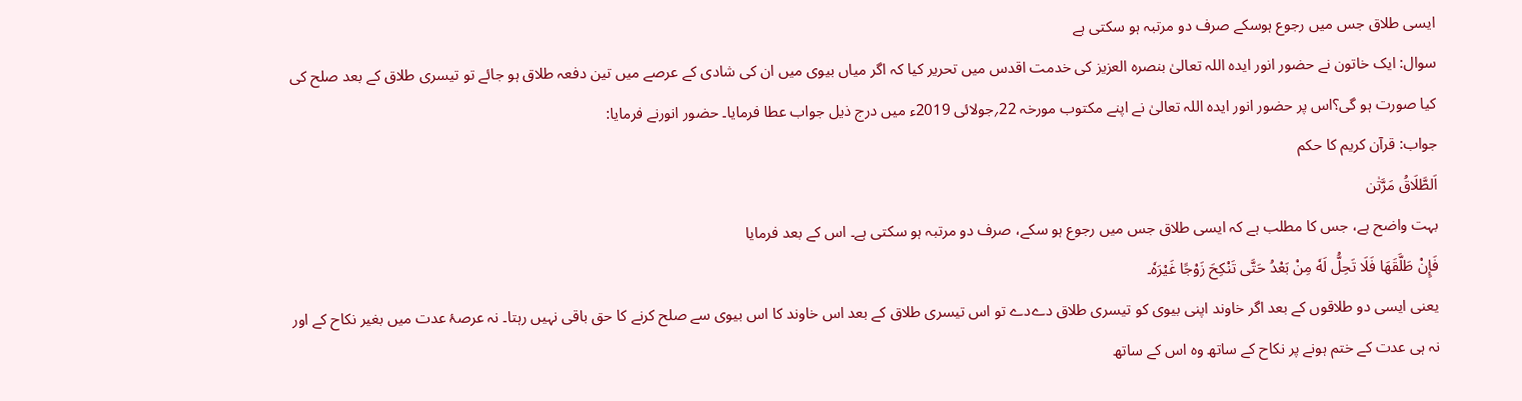ایسی طلاق جس میں رجوع ہوسکے صرف دو مرتبہ ہو سکتی ہے
سوال: ایک خاتون نے حضور انور ایدہ اللہ تعالیٰ بنصرہ العزیز کی خدمت اقدس میں تحریر کیا کہ اگر میاں بیوی میں ان کی شادی کے عرصے میں تین دفعہ طلاق ہو جائے تو تیسری طلاق کے بعد صلح کی کیا صورت ہو گی؟اس پر حضور انور ایدہ اللہ تعالیٰ نے اپنے مکتوب مورخہ 22؍جولائی 2019ء میں درج ذیل جواب عطا فرمایا۔ حضور انورنے فرمایا:
جواب: قرآن کریم کا حکم
اَلطَّلَاقُ مَرَّتٰن
بہت واضح ہے، جس کا مطلب ہے کہ ایسی طلاق جس میں رجوع ہو سکے، صرف دو مرتبہ ہو سکتی ہے۔ اس کے بعد فرمایا
فَإِنْ طَلَّقَهَا فَلَا تَحِلُّ لَهٗ مِنْ بَعْدُ حَتَّى تَنْكِحَ زَوْجًا غَيْرَهٗ۔
یعنی ایسی دو طلاقوں کے بعد اگر خاوند اپنی بیوی کو تیسری طلاق دےدے تو اس تیسری طلاق کے بعد اس خاوند کا اس بیوی سے صلح کرنے کا حق باقی نہیں رہتا۔ نہ عرصۂ عدت میں بغیر نکاح کے اور نہ ہی عدت کے ختم ہونے پر نکاح کے ساتھ وہ اس کے ساتھ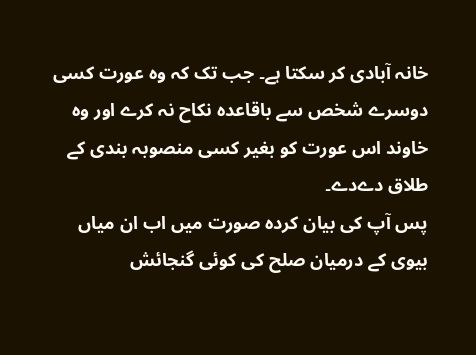خانہ آبادی کر سکتا ہے۔ جب تک کہ وہ عورت کسی دوسرے شخص سے باقاعدہ نکاح نہ کرے اور وہ خاوند اس عورت کو بغیر کسی منصوبہ بندی کے طلاق دےدے۔
پس آپ کی بیان کردہ صورت میں اب ان میاں بیوی کے درمیان صلح کی کوئی گنجائش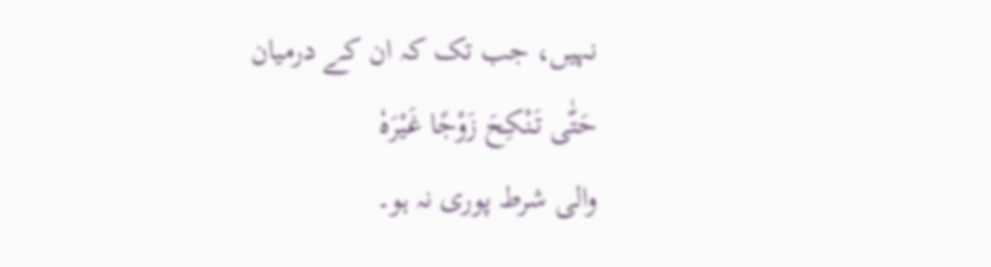نہیں، جب تک کہ ان کے درمیان
حَتّٰى تَنْكِحَ زَوْجًا غَيْرَهٗ
والی شرط پوری نہ ہو۔